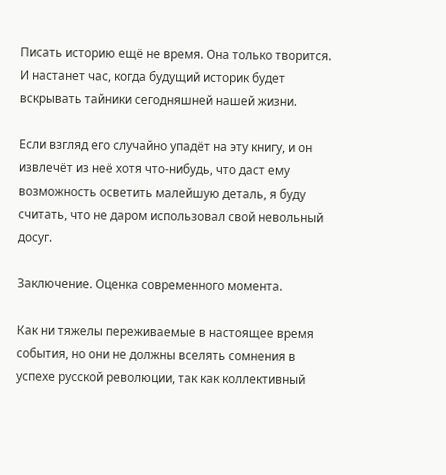Писать историю ещё не время. Она только творится. И настанет час, когда будущий историк будет вскрывать тайники сегодняшней нашей жизни.

Если взгляд его случайно упадёт на эту книгу, и он извлечёт из неё хотя что-нибудь, что даст ему возможность осветить малейшую деталь, я буду считать, что не даром использовал свой невольный досуг.

Заключение. Оценка современного момента.

Как ни тяжелы переживаемые в настоящее время события, но они не должны вселять сомнения в успехе русской революции, так как коллективный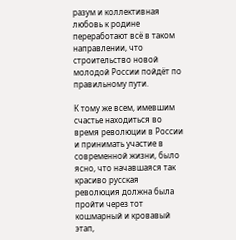разум и коллективная любовь к родине переработают всё в таком направлении, что строительство новой молодой России пойдёт по правильному пути.

К тому же всем, имевшим счастье находиться во время революции в России и принимать участие в современной жизни, было ясно, что начавшаяся так красиво русская революция должна была пройти через тот кошмарный и кровавый этап,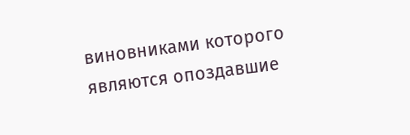виновниками которого являются опоздавшие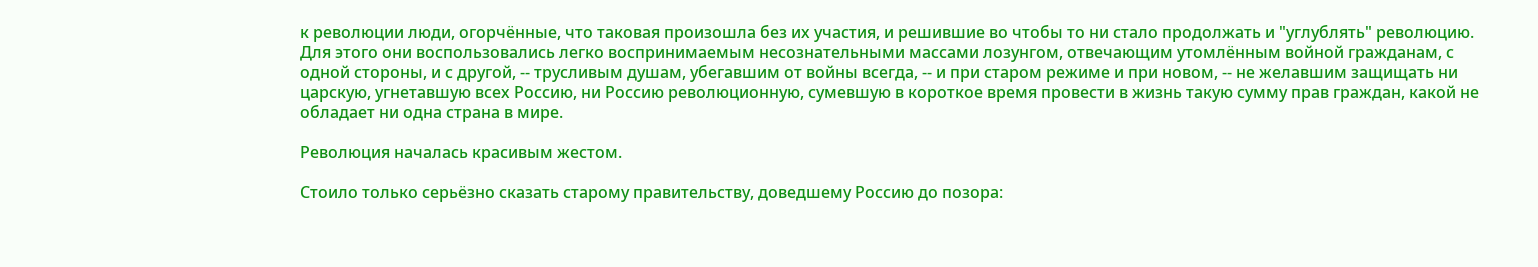к революции люди, огорчённые, что таковая произошла без их участия, и решившие во чтобы то ни стало продолжать и "углублять" революцию. Для этого они воспользовались легко воспринимаемым несознательными массами лозунгом, отвечающим утомлённым войной гражданам, с одной стороны, и с другой, -- трусливым душам, убегавшим от войны всегда, -- и при старом режиме и при новом, -- не желавшим защищать ни царскую, угнетавшую всех Россию, ни Россию революционную, сумевшую в короткое время провести в жизнь такую сумму прав граждан, какой не обладает ни одна страна в мире.

Революция началась красивым жестом.

Стоило только серьёзно сказать старому правительству, доведшему Россию до позора: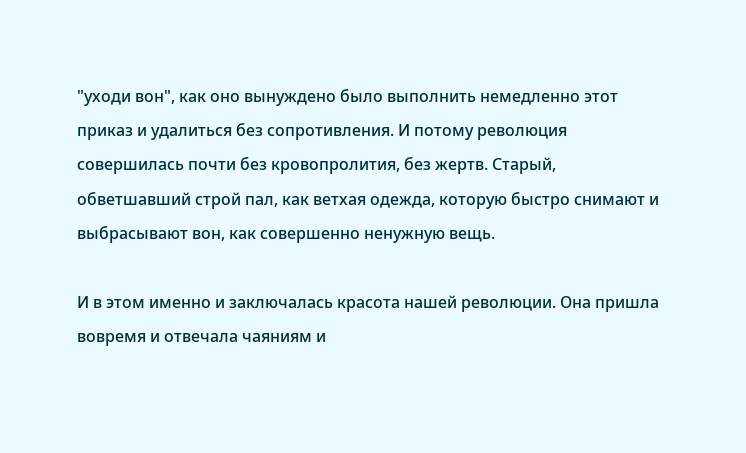"уходи вон", как оно вынуждено было выполнить немедленно этот приказ и удалиться без сопротивления. И потому революция совершилась почти без кровопролития, без жертв. Старый, обветшавший строй пал, как ветхая одежда, которую быстро снимают и выбрасывают вон, как совершенно ненужную вещь.

И в этом именно и заключалась красота нашей революции. Она пришла вовремя и отвечала чаяниям и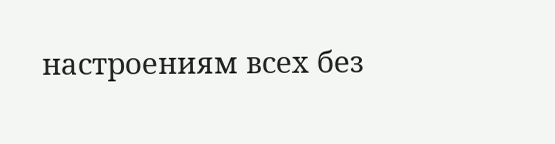настроениям всех без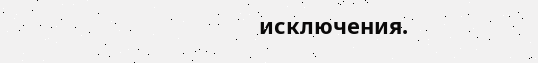исключения.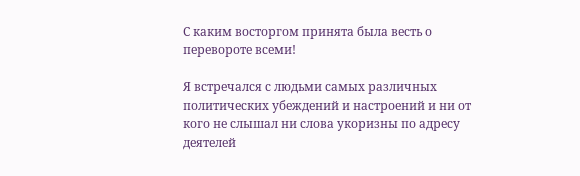С каким восторгом принята была весть о перевороте всеми!

Я встречался с людьми самых различных политических убеждений и настроений и ни от кого не слышал ни слова укоризны по адресу деятелей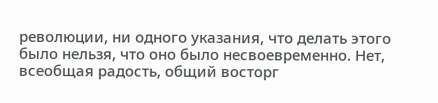революции, ни одного указания, что делать этого было нельзя, что оно было несвоевременно. Нет, всеобщая радость, общий восторг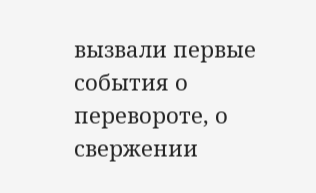вызвали первые события о перевороте, о свержении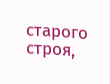старого строя,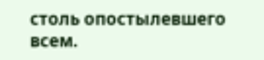столь опостылевшего всем.